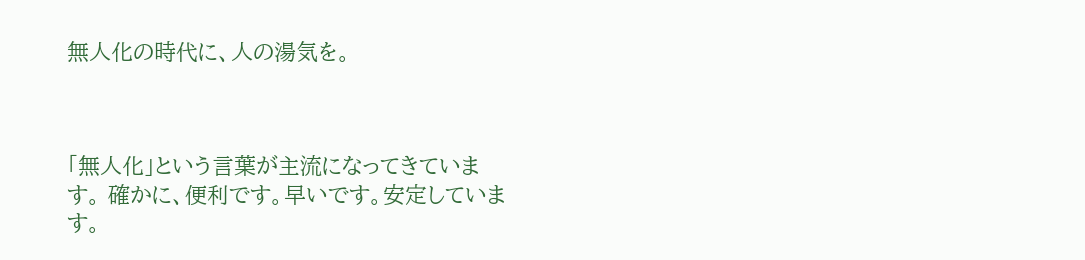無人化の時代に、人の湯気を。



「無人化」という言葉が主流になってきています。 確かに、便利です。早いです。安定しています。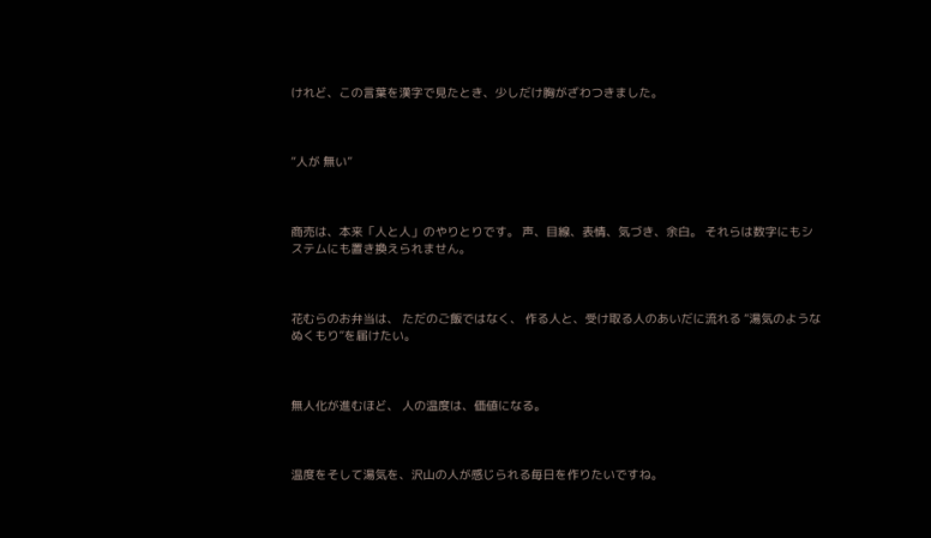けれど、この言葉を漢字で見たとき、少しだけ胸がざわつきました。



“人が 無い”



商売は、本来「人と人」のやりとりです。 声、目線、表情、気づき、余白。 それらは数字にもシステムにも置き換えられません。



花むらのお弁当は、 ただのご飯ではなく、 作る人と、受け取る人のあいだに流れる “湯気のようなぬくもり”を届けたい。



無人化が進むほど、 人の温度は、価値になる。



温度をそして湯気を、沢山の人が感じられる毎日を作りたいですね。